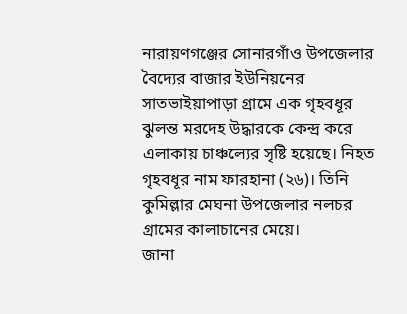নারায়ণগঞ্জের সোনারগাঁও উপজেলার বৈদ্যের বাজার ইউনিয়নের সাতভাইয়াপাড়া গ্রামে এক গৃহবধূর ঝুলন্ত মরদেহ উদ্ধারকে কেন্দ্র করে এলাকায় চাঞ্চল্যের সৃষ্টি হয়েছে। নিহত গৃহবধূর নাম ফারহানা (২৬)। তিনি কুমিল্লার মেঘনা উপজেলার নলচর গ্রামের কালাচানের মেয়ে।
জানা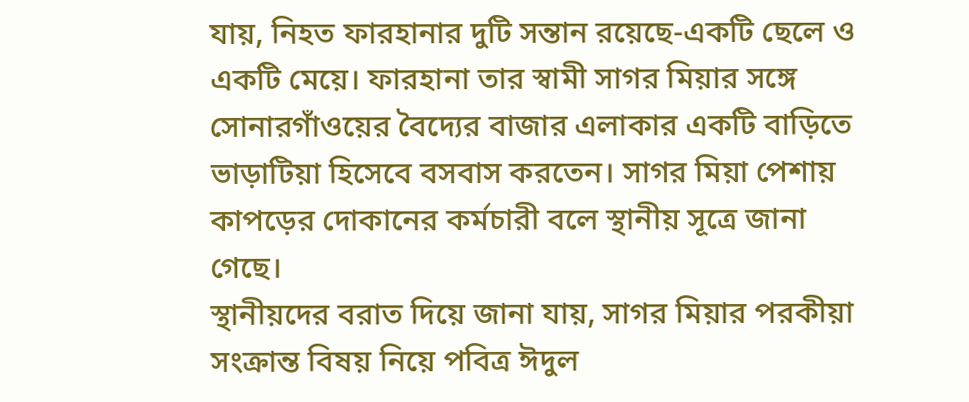যায়, নিহত ফারহানার দুটি সন্তান রয়েছে-একটি ছেলে ও একটি মেয়ে। ফারহানা তার স্বামী সাগর মিয়ার সঙ্গে সোনারগাঁওয়ের বৈদ্যের বাজার এলাকার একটি বাড়িতে ভাড়াটিয়া হিসেবে বসবাস করতেন। সাগর মিয়া পেশায় কাপড়ের দোকানের কর্মচারী বলে স্থানীয় সূত্রে জানা গেছে।
স্থানীয়দের বরাত দিয়ে জানা যায়, সাগর মিয়ার পরকীয়া সংক্রান্ত বিষয় নিয়ে পবিত্র ঈদুল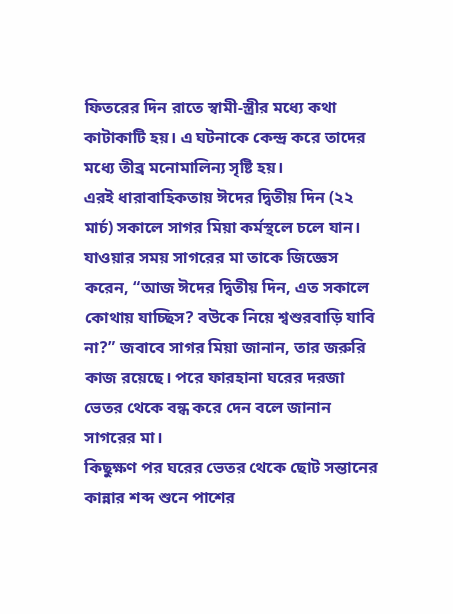ফিতরের দিন রাতে স্বামী-স্ত্রীর মধ্যে কথা কাটাকাটি হয়। এ ঘটনাকে কেন্দ্র করে তাদের মধ্যে তীব্র মনোমালিন্য সৃষ্টি হয়।
এরই ধারাবাহিকতায় ঈদের দ্বিতীয় দিন (২২ মার্চ) সকালে সাগর মিয়া কর্মস্থলে চলে যান। যাওয়ার সময় সাগরের মা তাকে জিজ্ঞেস করেন, “আজ ঈদের দ্বিতীয় দিন, এত সকালে কোথায় যাচ্ছিস? বউকে নিয়ে শ্বশুরবাড়ি যাবি না?” জবাবে সাগর মিয়া জানান, তার জরুরি কাজ রয়েছে। পরে ফারহানা ঘরের দরজা ভেতর থেকে বন্ধ করে দেন বলে জানান সাগরের মা।
কিছুক্ষণ পর ঘরের ভেতর থেকে ছোট সন্তানের কান্নার শব্দ শুনে পাশের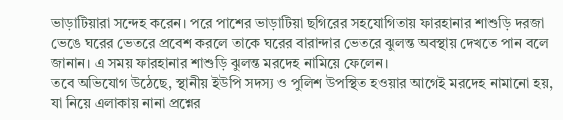ভাড়াটিয়ারা সন্দেহ করেন। পরে পাশের ভাড়াটিয়া ছগিরের সহযোগিতায় ফারহানার শাশুড়ি দরজা ভেঙে ঘরের ভেতরে প্রবেশ করলে তাকে ঘরের বারান্দার ভেতরে ঝুলন্ত অবস্থায় দেখতে পান বলে জানান। এ সময় ফারহানার শাশুড়ি ঝুলন্ত মরদেহ নামিয়ে ফেলেন।
তবে অভিযোগ উঠেছে, স্থানীয় ইউপি সদস্য ও পুলিশ উপস্থিত হওয়ার আগেই মরদেহ নামানো হয়, যা নিয়ে এলাকায় নানা প্রশ্নের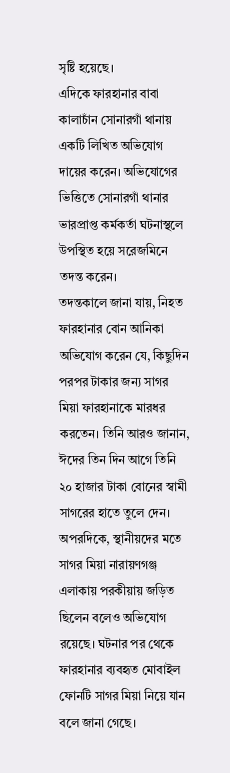সৃষ্টি হয়েছে।
এদিকে ফারহানার বাবা কালাচাঁন সোনারগাঁ থানায় একটি লিখিত অভিযোগ দায়ের করেন। অভিযোগের ভিত্তিতে সোনারগাঁ থানার ভারপ্রাপ্ত কর্মকর্তা ঘটনাস্থলে উপস্থিত হয়ে সরেজমিনে তদন্ত করেন।
তদন্তকালে জানা যায়, নিহত ফারহানার বোন আনিকা অভিযোগ করেন যে, কিছুদিন পরপর টাকার জন্য সাগর মিয়া ফারহানাকে মারধর করতেন। তিনি আরও জানান, ঈদের তিন দিন আগে তিনি ২০ হাজার টাকা বোনের স্বামী সাগরের হাতে তুলে দেন।
অপরদিকে, স্থানীয়দের মতে সাগর মিয়া নারায়ণগঞ্জ এলাকায় পরকীয়ায় জড়িত ছিলেন বলেও অভিযোগ রয়েছে। ঘটনার পর থেকে ফারহানার ব্যবহৃত মোবাইল ফোনটি সাগর মিয়া নিয়ে যান বলে জানা গেছে।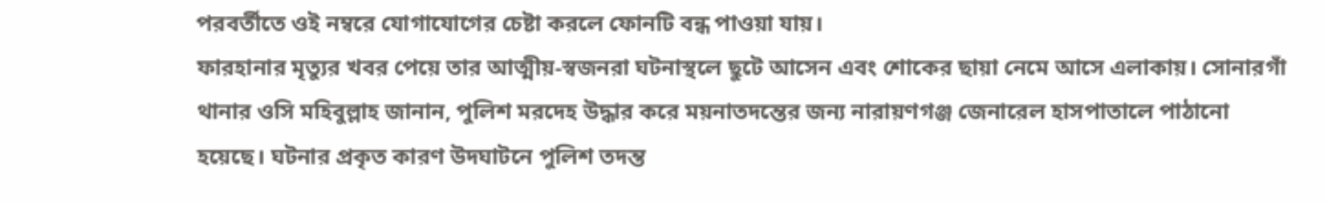পরবর্তীতে ওই নম্বরে যোগাযোগের চেষ্টা করলে ফোনটি বন্ধ পাওয়া যায়।
ফারহানার মৃত্যুর খবর পেয়ে তার আত্মীয়-স্বজনরা ঘটনাস্থলে ছুটে আসেন এবং শোকের ছায়া নেমে আসে এলাকায়। সোনারগাঁ থানার ওসি মহিবুল্লাহ জানান, পুলিশ মরদেহ উদ্ধার করে ময়নাতদন্তের জন্য নারায়ণগঞ্জ জেনারেল হাসপাতালে পাঠানো হয়েছে। ঘটনার প্রকৃত কারণ উদঘাটনে পুলিশ তদন্ত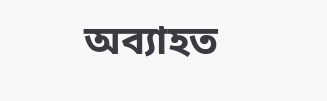অব্যাহত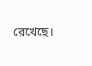রেখেছে।